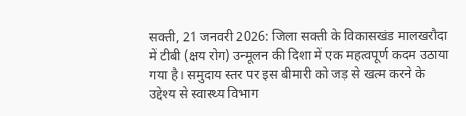सक्ती, 21 जनवरी 2026: जिला सक्ती के विकासखंड मालखरौदा में टीबी (क्षय रोग) उन्मूलन की दिशा में एक महत्वपूर्ण कदम उठाया गया है। समुदाय स्तर पर इस बीमारी को जड़ से खत्म करने के उद्देश्य से स्वास्थ्य विभाग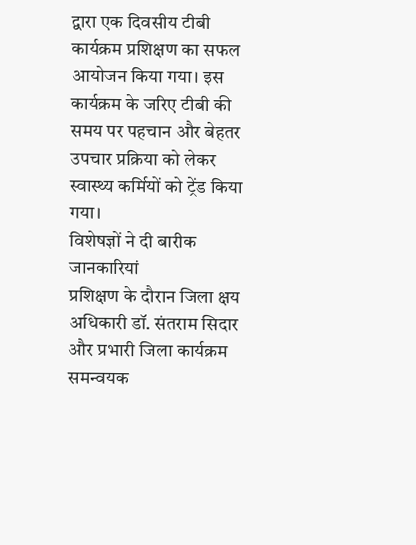द्वारा एक दिवसीय टीबी कार्यक्रम प्रशिक्षण का सफल आयोजन किया गया। इस कार्यक्रम के जरिए टीबी की समय पर पहचान और बेहतर उपचार प्रक्रिया को लेकर स्वास्थ्य कर्मियों को ट्रेंड किया गया।
विशेषज्ञों ने दी बारीक जानकारियां
प्रशिक्षण के दौरान जिला क्षय अधिकारी डॉ. संतराम सिदार और प्रभारी जिला कार्यक्रम समन्वयक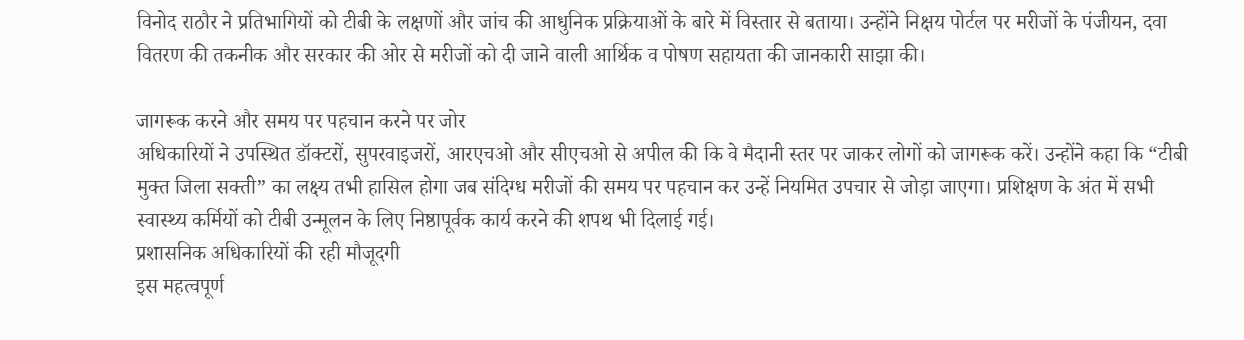विनोद राठौर ने प्रतिभागियों को टीबी के लक्षणों और जांच की आधुनिक प्रक्रियाओं के बारे में विस्तार से बताया। उन्होंने निक्षय पोर्टल पर मरीजों के पंजीयन, दवा वितरण की तकनीक और सरकार की ओर से मरीजों को दी जाने वाली आर्थिक व पोषण सहायता की जानकारी साझा की।

जागरूक करने और समय पर पहचान करने पर जोर
अधिकारियों ने उपस्थित डॉक्टरों, सुपरवाइजरों, आरएचओ और सीएचओ से अपील की कि वे मैदानी स्तर पर जाकर लोगों को जागरूक करें। उन्होंने कहा कि “टीबी मुक्त जिला सक्ती” का लक्ष्य तभी हासिल होगा जब संदिग्ध मरीजों की समय पर पहचान कर उन्हें नियमित उपचार से जोड़ा जाएगा। प्रशिक्षण के अंत में सभी स्वास्थ्य कर्मियों को टीबी उन्मूलन के लिए निष्ठापूर्वक कार्य करने की शपथ भी दिलाई गई।
प्रशासनिक अधिकारियों की रही मौजूदगी
इस महत्वपूर्ण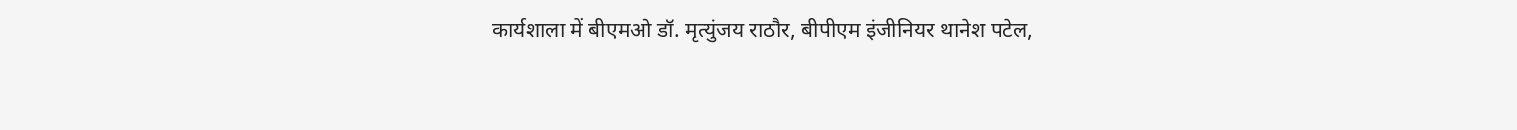कार्यशाला में बीएमओ डॉ. मृत्युंजय राठौर, बीपीएम इंजीनियर थानेश पटेल,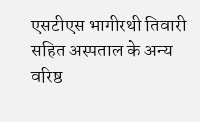एसटीएस भागीरथी तिवारी सहित अस्पताल के अन्य वरिष्ठ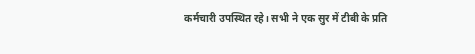कर्मचारी उपस्थित रहे। सभी ने एक सुर में टीबी के प्रति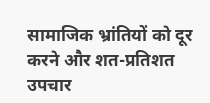सामाजिक भ्रांतियों को दूर करने और शत-प्रतिशत उपचार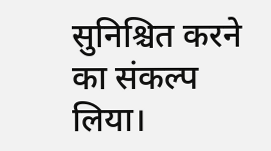सुनिश्चित करने का संकल्प लिया।